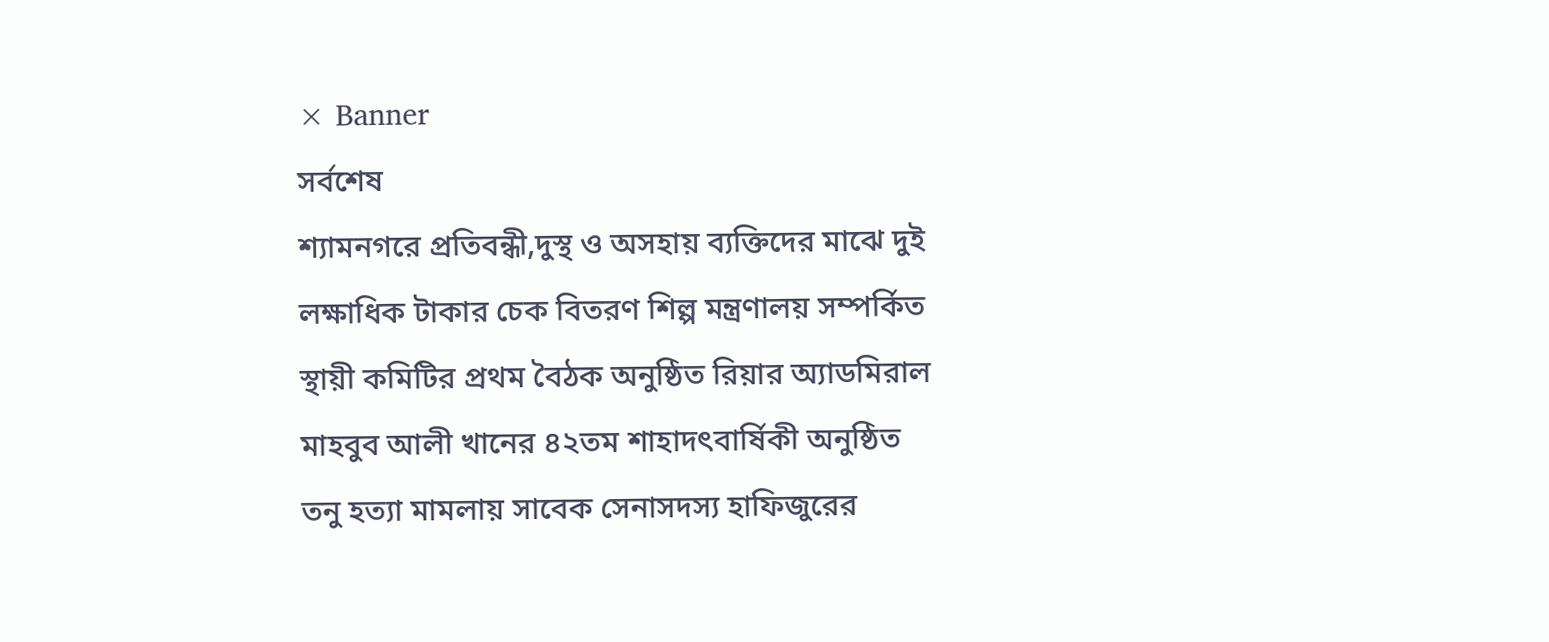× Banner
সর্বশেষ
শ্যামনগরে প্রতিবন্ধী,দুস্থ ও অসহায় ব্যক্তিদের মাঝে দুই লক্ষাধিক টাকার চেক বিতরণ শিল্প মন্ত্রণালয় সম্পর্কিত স্থায়ী কমিটির প্রথম বৈঠক অনুষ্ঠিত রিয়ার অ্যাডমিরাল মাহবুব আলী খানের ৪২তম শাহাদৎবার্ষিকী অনুষ্ঠিত তনু হত্যা মামলায় সাবেক সেনাসদস্য হাফিজুরের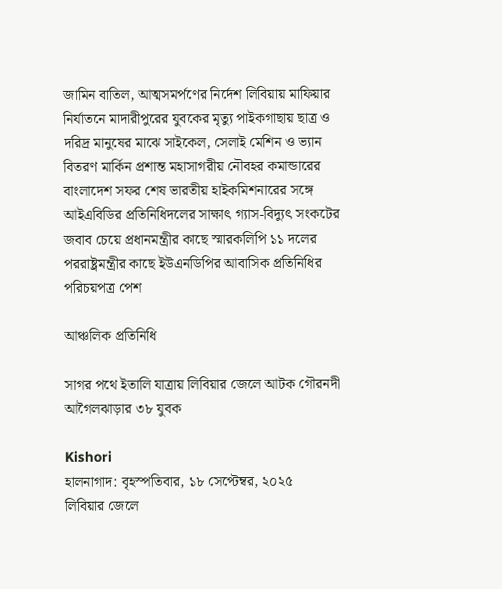জামিন বাতিল, আত্মসমর্পণের নির্দেশ লিবিয়ায় মাফিয়ার নির্যাতনে মাদারীপুরের যুবকের মৃত্যু পাইকগাছায় ছাত্র ও দরিদ্র মানুষের মাঝে সাইকেল, সেলাই মেশিন ও ভ্যান বিতরণ মার্কিন প্রশান্ত মহাসাগরীয় নৌবহর কমান্ডারের বাংলাদেশ সফর শেষ ভারতীয় হাইক‌মিশনা‌রের স‌ঙ্গে আইএবিডির প্রতি‌নি‌ধিদ‌লের সাক্ষাৎ গ্যাস-বিদ্যুৎ সংকটের জবাব চেয়ে প্রধানমন্ত্রীর কাছে স্মারকলিপি ১১ দলের পররাষ্ট্রমন্ত্রীর কা‌ছে ইউএনডিপির আবাসিক প্রতিনিধির পরিচয়পত্র পেশ

আঞ্চলিক প্রতিনিধি

সাগর পথে ইতালি যাত্রায় লিবিয়ার জেলে আটক গৌরনদী আগৈলঝাড়ার ৩৮ যুবক

Kishori
হালনাগাদ: বৃহস্পতিবার, ১৮ সেপ্টেম্বর, ২০২৫
লিবিয়ার জেলে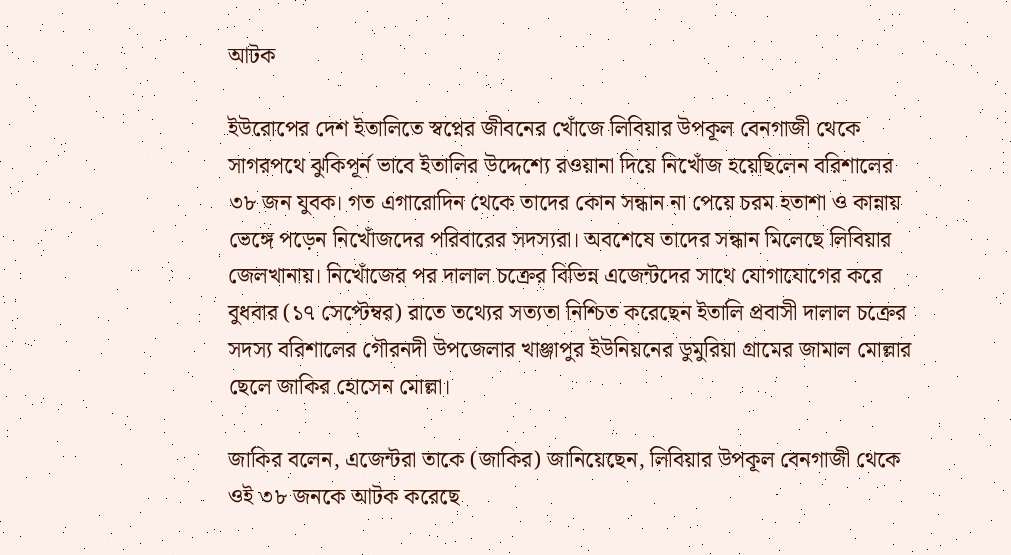আটক

ইউরোপের দেশ ইতালিতে স্বপ্নের জীবনের খোঁজে লিবিয়ার উপকূল বেনগাজী থেকে সাগরপথে ঝুকিপূর্ন ভাবে ইতালির উদ্দেশ্যে রওয়ানা দিয়ে নিখোঁজ হয়েছিলেন বরিশালের ৩৮ জন যুবক। গত এগারোদিন থেকে তাদের কোন সন্ধান না পেয়ে চরম হতাশা ও কান্নায় ভেঙ্গে পড়েন নিখোঁজদের পরিবারের সদস্যরা। অবশেষে তাদের সন্ধান মিলেছে লিবিয়ার জেলখানায়। নিখোঁজের পর দালাল চক্রের বিভিন্ন এজেন্টদের সাথে যোগাযোগের করে বুধবার (১৭ সেপ্টেম্বর) রাতে তথ্যের সত্যতা নিশ্চিত করেছেন ইতালি প্রবাসী দালাল চক্রের সদস্য বরিশালের গৌরনদী উপজেলার খাঞ্জাপুর ইউনিয়নের ডুমুরিয়া গ্রামের জামাল মোল্লার ছেলে জাকির হোসেন মোল্লা।

জাকির বলেন, এজেন্টরা তাকে (জাকির) জানিয়েছেন, লিবিয়ার উপকূল বেনগাজী থেকে ওই ৩৮ জনকে আটক করেছে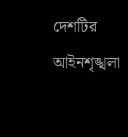দেশটির আইনশৃঙ্খলা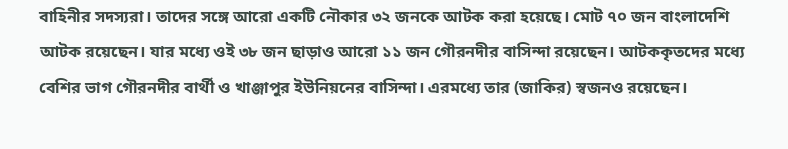বাহিনীর সদস্যরা। তাদের সঙ্গে আরো একটি নৌকার ৩২ জনকে আটক করা হয়েছে। মোট ৭০ জন বাংলাদেশি আটক রয়েছেন। যার মধ্যে ওই ৩৮ জন ছাড়াও আরো ১১ জন গৌরনদীর বাসিন্দা রয়েছেন। আটককৃতদের মধ্যে বেশির ভাগ গৌরনদীর বার্থী ও খাঞ্জাপুর ইউনিয়নের বাসিন্দা। এরমধ্যে তার (জাকির) স্বজনও রয়েছেন।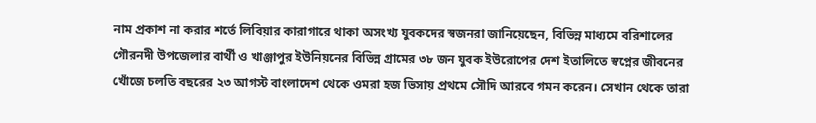নাম প্রকাশ না করার শর্তে লিবিয়ার কারাগারে থাকা অসংখ্য যুবকদের স্বজনরা জানিয়েছেন, বিভিন্ন মাধ্যমে বরিশালের গৌরনদী উপজেলার বার্থী ও খাঞ্জাপুর ইউনিয়নের বিভিন্ন গ্রামের ৩৮ জন যুবক ইউরোপের দেশ ইতালিতে স্বপ্নের জীবনের খোঁজে চলতি বছরের ২৩ আগস্ট বাংলাদেশ থেকে ওমরা হজ ভিসায় প্রথমে সৌদি আরবে গমন করেন। সেখান থেকে তারা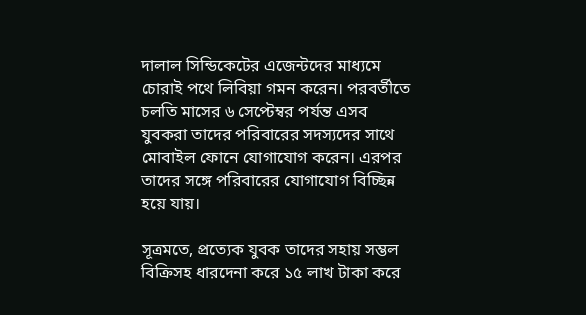দালাল সিন্ডিকেটের এজেন্টদের মাধ্যমে চোরাই পথে লিবিয়া গমন করেন। পরবর্তীতে চলতি মাসের ৬ সেপ্টেম্বর পর্যন্ত এসব যুবকরা তাদের পরিবারের সদস্যদের সাথে মোবাইল ফোনে যোগাযোগ করেন। এরপর তাদের সঙ্গে পরিবারের যোগাযোগ বিচ্ছিন্ন হয়ে যায়।

সূত্রমতে, প্রত্যেক যুবক তাদের সহায় সম্ভল বিক্রিসহ ধারদেনা করে ১৫ লাখ টাকা করে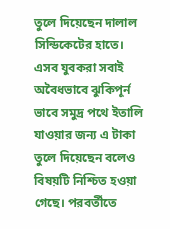তুলে দিয়েছেন দালাল সিন্ডিকেটের হাতে। এসব যুবকরা সবাই অবৈধভাবে ঝুকিপূর্ন ভাবে সমুদ্র পথে ইতালি যাওয়ার জন্য এ টাকা তুলে দিয়েছেন বলেও বিষয়টি নিশ্চিত হওয়া গেছে। পরবর্তীতে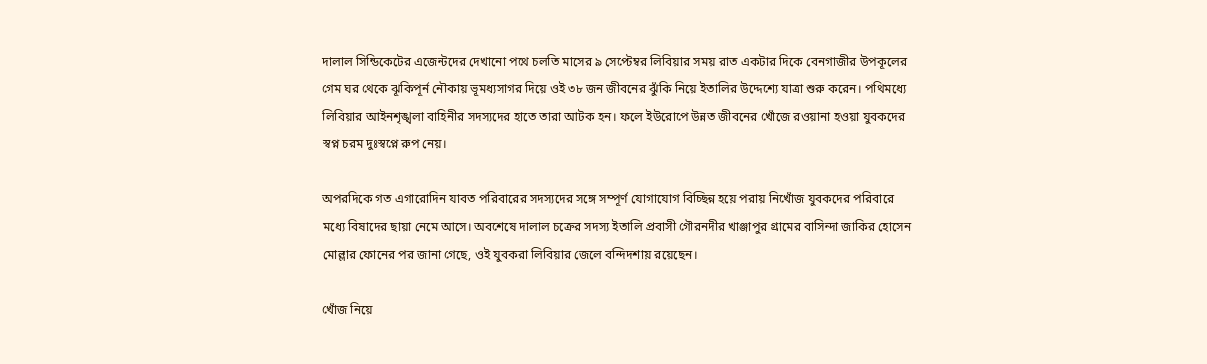দালাল সিন্ডিকেটের এজেন্টদের দেখানো পথে চলতি মাসের ৯ সেপ্টেম্বর লিবিয়ার সময় রাত একটার দিকে বেনগাজীর উপকূলের গেম ঘর থেকে ঝূকিপূর্ন নৌকায় ভূমধ্যসাগর দিয়ে ওই ৩৮ জন জীবনের ঝুঁকি নিয়ে ইতালির উদ্দেশ্যে যাত্রা শুরু করেন। পথিমধ্যে লিবিয়ার আইনশৃঙ্খলা বাহিনীর সদস্যদের হাতে তারা আটক হন। ফলে ইউরোপে উন্নত জীবনের খোঁজে রওয়ানা হওয়া যুবকদের স্বপ্ন চরম দুঃস্বপ্নে রুপ নেয়।

অপরদিকে গত এগারোদিন যাবত পরিবারের সদস্যদের সঙ্গে সম্পূর্ণ যোগাযোগ বিচ্ছিন্ন হয়ে পরায় নিখোঁজ যুবকদের পরিবারে মধ্যে বিষাদের ছায়া নেমে আসে। অবশেষে দালাল চক্রের সদস্য ইতালি প্রবাসী গৌরনদীর খাঞ্জাপুর গ্রামের বাসিন্দা জাকির হোসেন মোল্লার ফোনের পর জানা গেছে, ওই যুবকরা লিবিয়ার জেলে বন্দিদশায় রয়েছেন।

খোঁজ নিয়ে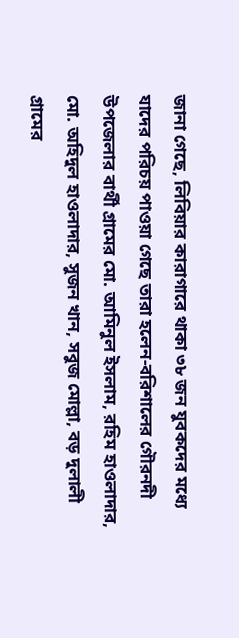জানা গেছে, লিবিয়ার কারাগারে থাকা ৩৮ জন যুবকদের মধ্যে যাদের পরিচয় পাওয়া গেছে তারা হলেন-বরিশালের গৌরনদী উপজেলার বার্থী গ্রামের মো. আমিনুল ইসলাম, রহিম হাওলাদার, মো. অহিদুল হাওলাদার, সুজন খান, সবুজ মোল্লা, বড় দুলালী গ্রামের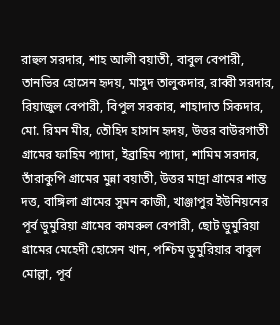রাহুল সরদার, শাহ আলী বয়াতী, বাবুল বেপারী, তানভির হোসেন হৃদয়, মাসুদ তালুকদার, রাব্বী সরদার, রিয়াজুল বেপারী, বিপুল সরকার, শাহাদাত সিকদার, মো. রিমন মীর, তৌহিদ হাসান হৃদয়, উত্তর বাউরগাতী গ্রামের ফাহিম প্যাদা, ইব্রাহিম প্যাদা, শামিম সরদার, তাঁরাকুপি গ্রামের মুন্না বয়াতী, উত্তর মাদ্রা গ্রামের শান্ত দত্ত, বাঙ্গিলা গ্রামের সুমন কাজী, খাঞ্জাপুর ইউনিয়নের পূর্ব ডুমুরিয়া গ্রামের কামরুল বেপারী, ছোট ডুমুরিয়া গ্রামের মেহেদী হোসেন খান, পশ্চিম ডুমুরিয়ার বাবুল মোল্লা, পূর্ব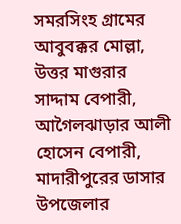সমরসিংহ গ্রামের আবুবক্কর মোল্লা, উত্তর মাগুরার সাদ্দাম বেপারী, আগৈলঝাড়ার আলী হোসেন বেপারী, মাদারীপুরের ডাসার উপজেলার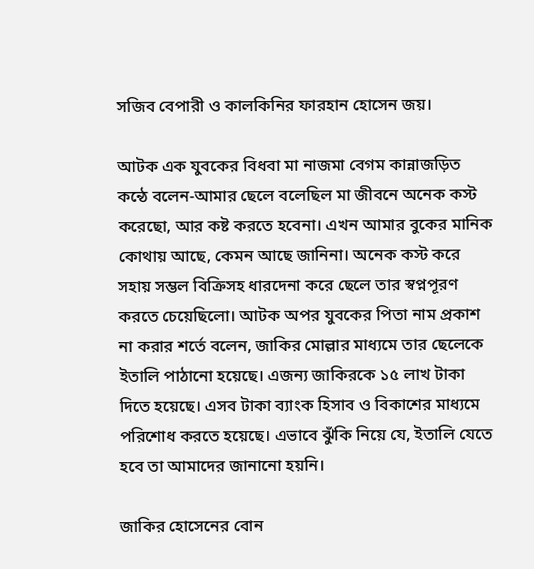সজিব বেপারী ও কালকিনির ফারহান হোসেন জয়।

আটক এক যুবকের বিধবা মা নাজমা বেগম কান্নাজড়িত কন্ঠে বলেন-আমার ছেলে বলেছিল মা জীবনে অনেক কস্ট করেছো, আর কষ্ট করতে হবেনা। এখন আমার বুকের মানিক কোথায় আছে, কেমন আছে জানিনা। অনেক কস্ট করে সহায় সম্ভল বিক্রিসহ ধারদেনা করে ছেলে তার স্বপ্নপূরণ করতে চেয়েছিলো। আটক অপর যুবকের পিতা নাম প্রকাশ না করার শর্তে বলেন, জাকির মোল্লার মাধ্যমে তার ছেলেকে ইতালি পাঠানো হয়েছে। এজন্য জাকিরকে ১৫ লাখ টাকা দিতে হয়েছে। এসব টাকা ব্যাংক হিসাব ও বিকাশের মাধ্যমে পরিশোধ করতে হয়েছে। এভাবে ঝুঁকি নিয়ে যে, ইতালি যেতে হবে তা আমাদের জানানো হয়নি।

জাকির হোসেনের বোন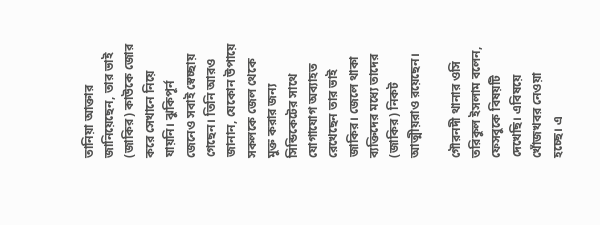তানিয়া আক্তার জানিয়েছেন, তার ভাই (জাকির) কাউকে জোর করে সেখানে নিয়ে যায়নি। ঝুকিপূর্ন জেনেও সবাই স্বেচ্ছায় গেছেন। তিনি আরও জানান, যেকোন উপায়ে সকলকে জেল থেকে মুক্ত করার জন্য সিন্ডিকেটের সাথে যোগাযোগ অব্যাহত রেখেছেন তার ভাই জাকির। জেলে থাকা ব্যক্তিদের মধ্যে তাদের (জাকির) নিকট আত্মীয়রাও রয়েছেন।

গৌরনদী থানার ওসি তরিকুল ইসলাম বলেন, ফেসবুকে বিষয়টি দেখেছি। এবিষয়ে খোঁজখবর নেওয়া হচ্ছে। এ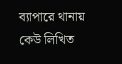ব্যাপারে থানায় কেউ লিখিত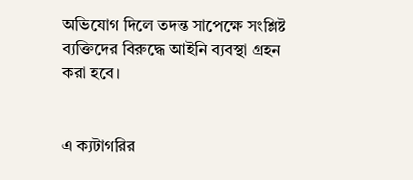অভিযোগ দিলে তদন্ত সাপেক্ষে সংশ্লিষ্ট ব্যক্তিদের বিরুদ্ধে আইনি ব্যবস্থা গ্রহন করা হবে।


এ ক্যটাগরির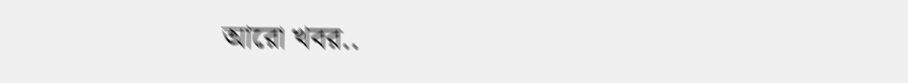আরো খবর..